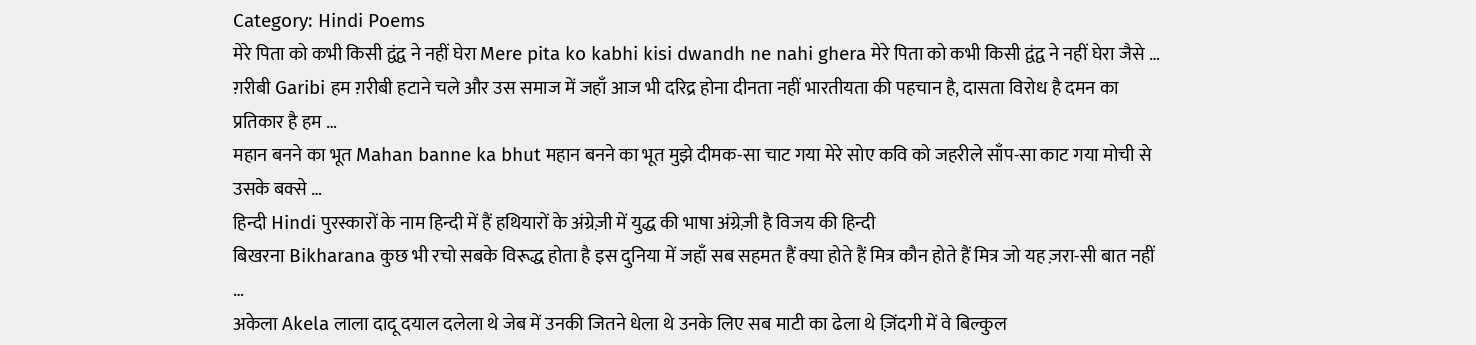Category: Hindi Poems
मेरे पिता को कभी किसी द्वंद्व ने नहीं घेरा Mere pita ko kabhi kisi dwandh ne nahi ghera मेरे पिता को कभी किसी द्वंद्व ने नहीं घेरा जैसे …
ग़रीबी Garibi हम ग़रीबी हटाने चले और उस समाज में जहाँ आज भी दरिद्र होना दीनता नहीं भारतीयता की पहचान है, दासता विरोध है दमन का प्रतिकार है हम …
महान बनने का भूत Mahan banne ka bhut महान बनने का भूत मुझे दीमक-सा चाट गया मेरे सोए कवि को जहरीले साँप-सा काट गया मोची से उसके बक्से …
हिन्दी Hindi पुरस्कारों के नाम हिन्दी में हैं हथियारों के अंग्रेज़ी में युद्ध की भाषा अंग्रेज़ी है विजय की हिन्दी
बिखरना Bikharana कुछ भी रचो सबके विरूद्ध होता है इस दुनिया में जहाँ सब सहमत हैं क्या होते हैं मित्र कौन होते हैं मित्र जो यह ज़रा-सी बात नहीं …
अकेला Akela लाला दादू दयाल दलेला थे जेब में उनकी जितने धेला थे उनके लिए सब माटी का ढेला थे ज़िंदगी में वे बिल्कुल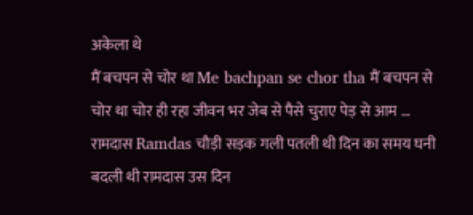अकेला थे
मैं बचपन से चोर था Me bachpan se chor tha मैं बचपन से चोर था चोर ही रहा जीवन भर जेब से पैसे चुराए पेड़ से आम …
रामदास Ramdas चौड़ी सड़क गली पतली थी दिन का समय घनी बदली थी रामदास उस दिन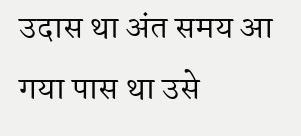उदास था अंत समय आ गया पास था उसे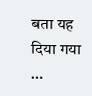बता यह दिया गया …